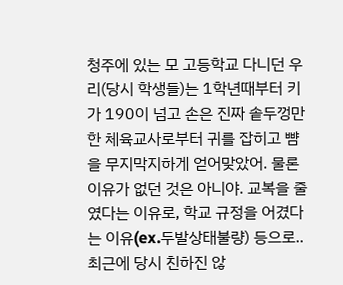청주에 있는 모 고등학교 다니던 우리(당시 학생들)는 1학년때부터 키가 190이 넘고 손은 진짜 솥두껑만한 체육교사로부터 귀를 잡히고 뺨을 무지막지하게 얻어맞았어. 물론 이유가 없던 것은 아니야. 교복을 줄였다는 이유로, 학교 규정을 어겼다는 이유(ex.두발상태불량) 등으로.. 최근에 당시 친하진 않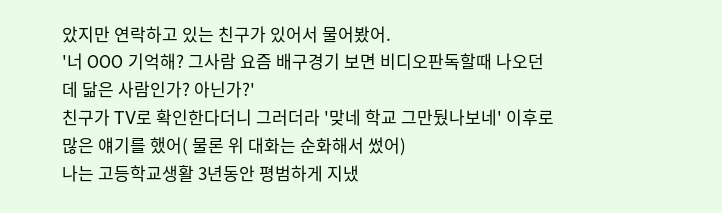았지만 연락하고 있는 친구가 있어서 물어봤어.
'너 OOO 기억해? 그사람 요즘 배구경기 보면 비디오판독할때 나오던데 닮은 사람인가? 아닌가?'
친구가 TV로 확인한다더니 그러더라 '맞네 학교 그만뒀나보네' 이후로 많은 얘기를 했어( 물론 위 대화는 순화해서 썼어)
나는 고등학교생활 3년동안 평범하게 지냈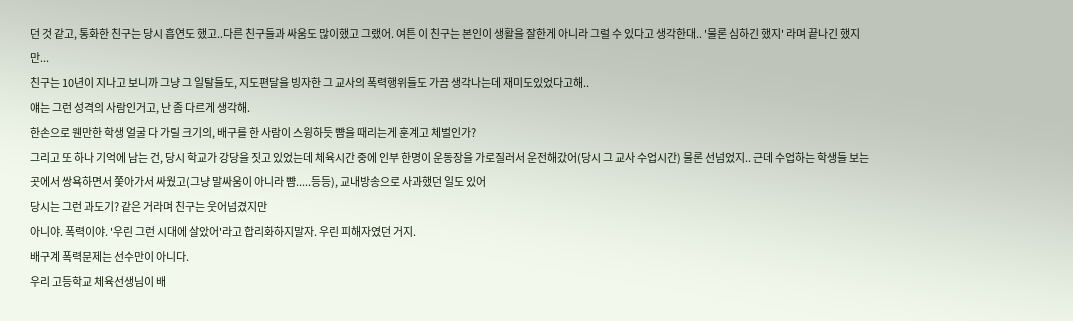던 것 같고, 통화한 친구는 당시 흡연도 했고..다른 친구들과 싸움도 많이했고 그랬어. 여튼 이 친구는 본인이 생활을 잘한게 아니라 그럴 수 있다고 생각한대.. '물론 심하긴 했지' 라며 끝나긴 했지만...
친구는 10년이 지나고 보니까 그냥 그 일탈들도, 지도편달을 빙자한 그 교사의 폭력행위들도 가끔 생각나는데 재미도있었다고해..
얘는 그런 성격의 사람인거고, 난 좀 다르게 생각해.
한손으로 웬만한 학생 얼굴 다 가릴 크기의, 배구를 한 사람이 스윙하듯 뺨을 때리는게 훈계고 체벌인가?
그리고 또 하나 기억에 남는 건, 당시 학교가 강당을 짓고 있었는데 체육시간 중에 인부 한명이 운동장을 가로질러서 운전해갔어(당시 그 교사 수업시간) 물론 선넘었지.. 근데 수업하는 학생들 보는 곳에서 쌍욕하면서 쫓아가서 싸웠고(그냥 말싸움이 아니라 뺨.....등등), 교내방송으로 사과했던 일도 있어
당시는 그런 과도기? 같은 거라며 친구는 웃어넘겼지만
아니야. 폭력이야. '우린 그런 시대에 살았어'라고 합리화하지말자. 우린 피해자였던 거지.
배구계 폭력문제는 선수만이 아니다.
우리 고등학교 체육선생님이 배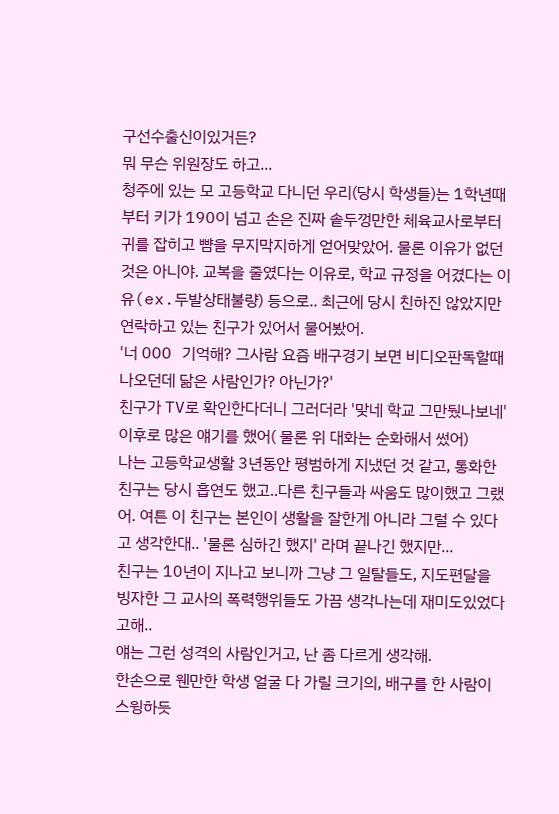구선수출신이있거든?
뭐 무슨 위원장도 하고...
청주에 있는 모 고등학교 다니던 우리(당시 학생들)는 1학년때부터 키가 190이 넘고 손은 진짜 솥두껑만한 체육교사로부터 귀를 잡히고 뺨을 무지막지하게 얻어맞았어. 물론 이유가 없던 것은 아니야. 교복을 줄였다는 이유로, 학교 규정을 어겼다는 이유(ex.두발상태불량) 등으로.. 최근에 당시 친하진 않았지만 연락하고 있는 친구가 있어서 물어봤어.
'너 OOO 기억해? 그사람 요즘 배구경기 보면 비디오판독할때 나오던데 닮은 사람인가? 아닌가?'
친구가 TV로 확인한다더니 그러더라 '맞네 학교 그만뒀나보네' 이후로 많은 얘기를 했어( 물론 위 대화는 순화해서 썼어)
나는 고등학교생활 3년동안 평범하게 지냈던 것 같고, 통화한 친구는 당시 흡연도 했고..다른 친구들과 싸움도 많이했고 그랬어. 여튼 이 친구는 본인이 생활을 잘한게 아니라 그럴 수 있다고 생각한대.. '물론 심하긴 했지' 라며 끝나긴 했지만...
친구는 10년이 지나고 보니까 그냥 그 일탈들도, 지도편달을 빙자한 그 교사의 폭력행위들도 가끔 생각나는데 재미도있었다고해..
얘는 그런 성격의 사람인거고, 난 좀 다르게 생각해.
한손으로 웬만한 학생 얼굴 다 가릴 크기의, 배구를 한 사람이 스윙하듯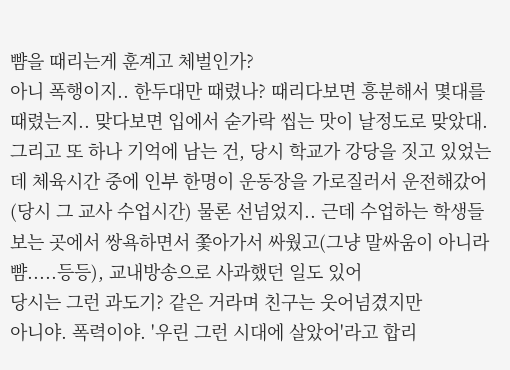뺨을 때리는게 훈계고 체벌인가?
아니 폭행이지.. 한두대만 때렸나? 때리다보면 흥분해서 몇대를 때렸는지.. 맞다보면 입에서 숟가락 씹는 맛이 날정도로 맞았대.
그리고 또 하나 기억에 남는 건, 당시 학교가 강당을 짓고 있었는데 체육시간 중에 인부 한명이 운동장을 가로질러서 운전해갔어(당시 그 교사 수업시간) 물론 선넘었지.. 근데 수업하는 학생들 보는 곳에서 쌍욕하면서 쫓아가서 싸웠고(그냥 말싸움이 아니라 뺨.....등등), 교내방송으로 사과했던 일도 있어
당시는 그런 과도기? 같은 거라며 친구는 웃어넘겼지만
아니야. 폭력이야. '우린 그런 시대에 살았어'라고 합리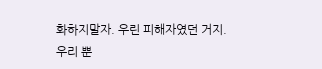화하지말자. 우린 피해자였던 거지.
우리 뿐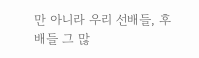만 아니라 우리 선배들, 후배들 그 많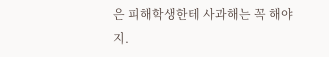은 피해학생한테 사과해는 꼭 해야지.